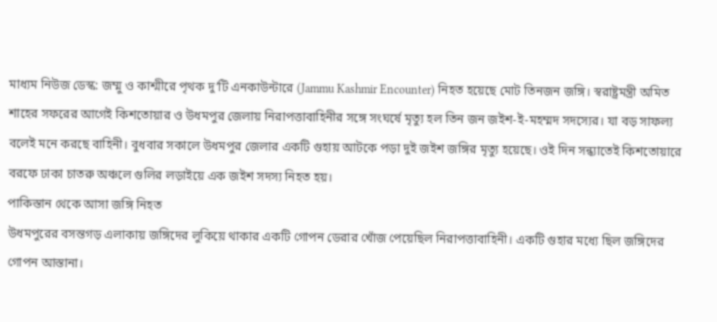মাধ্যম নিউজ ডেস্ক: জম্মু ও কাশ্মীরে পৃথক দু’টি এনকাউন্টারে (Jammu Kashmir Encounter) নিহত হয়েছে মোট তিনজন জঙ্গি। স্বরাষ্ট্রমন্ত্রী অমিত শাহের সফরের আগেই কিশতোয়ার ও উধমপুর জেলায় নিরাপত্তাবাহিনীর সঙ্গে সংঘর্ষে মৃত্যু হল তিন জন জইশ-ই-মহম্মদ সদস্যের। যা বড় সাফল্য বলেই মনে করছে বাহিনী। বুধবার সকালে উধমপুর জেলার একটি গুহায় আটকে পড়া দুই জইশ জঙ্গির মৃত্যু হয়েছে। ওই দিন সন্ধ্যাতেই কিশতোয়ারে বরফে ঢাকা চাতরু অঞ্চলে গুলির লড়াইয়ে এক জইশ সদস্য নিহত হয়।
পাকিস্তান থেকে আসা জঙ্গি নিহত
উধমপুরের বসন্তগড় এলাকায় জঙ্গিদের লুকিয়ে থাকার একটি গোপন ডেরার খোঁজ পেয়েছিল নিরাপত্তাবাহিনী। একটি গুহার মধ্যে ছিল জঙ্গিদের গোপন আস্তানা।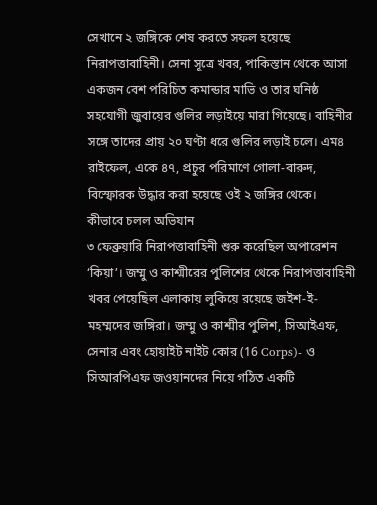সেখানে ২ জঙ্গিকে শেষ করতে সফল হয়েছে নিরাপত্তাবাহিনী। সেনা সূত্রে খবর, পাকিস্তান থেকে আসা একজন বেশ পরিচিত কমান্ডার মাভি ও তার ঘনিষ্ঠ সহযোগী জুবায়ের গুলির লড়াইয়ে মারা গিয়েছে। বাহিনীর সঙ্গে তাদের প্রায় ২০ ঘণ্টা ধরে গুলির লড়াই চলে। এম৪ রাইফেল, একে ৪৭, প্রচুর পরিমাণে গোলা-বারুদ, বিস্ফোরক উদ্ধার করা হয়েছে ওই ২ জঙ্গির থেকে।
কীভাবে চলল অভিযান
৩ ফেব্রুয়ারি নিরাপত্তাবাহিনী শুরু করেছিল অপারেশন ‘কিয়া’। জম্মু ও কাশ্মীরের পুলিশের থেকে নিরাপত্তাবাহিনী খবর পেয়েছিল এলাকায় লুকিয়ে রয়েছে জইশ-ই-মহম্মদের জঙ্গিরা। জম্মু ও কাশ্মীর পুলিশ, সিআইএফ, সেনার এবং হোয়াইট নাইট কোর (16 Corps)- ও সিআরপিএফ জওয়ানদের নিয়ে গঠিত একটি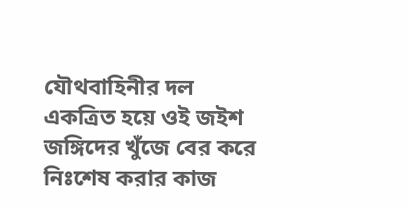যৌথবাহিনীর দল একত্রিত হয়ে ওই জইশ জঙ্গিদের খুঁজে বের করে নিঃশেষ করার কাজ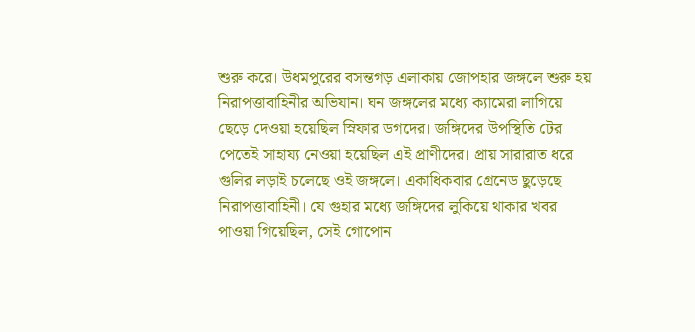শুরু করে। উধমপুরের বসন্তগড় এলাকায় জোপহার জঙ্গলে শুরু হয় নিরাপত্তাবাহিনীর অভিযান। ঘন জঙ্গলের মধ্যে ক্যামেরা লাগিয়ে ছেড়ে দেওয়া হয়েছিল স্নিফার ডগদের। জঙ্গিদের উপস্থিতি টের পেতেই সাহায্য নেওয়া হয়েছিল এই প্রাণীদের। প্রায় সারারাত ধরে গুলির লড়াই চলেছে ওই জঙ্গলে। একাধিকবার গ্রেনেড ছুড়েছে নিরাপত্তাবাহিনী। যে গুহার মধ্যে জঙ্গিদের লুকিয়ে থাকার খবর পাওয়া গিয়েছিল, সেই গোপোন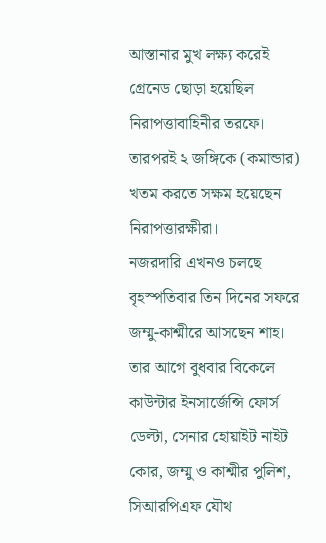আস্তানার মুখ লক্ষ্য করেই গ্রেনেড ছোড়া হয়েছিল নিরাপত্তাবাহিনীর তরফে। তারপরই ২ জঙ্গিকে (কমান্ডার) খতম করতে সক্ষম হয়েছেন নিরাপত্তারক্ষীরা।
নজরদারি এখনও চলছে
বৃহস্পতিবার তিন দিনের সফরে জম্মু-কাশ্মীরে আসছেন শাহ। তার আগে বুধবার বিকেলে কাউন্টার ইনসার্জেন্সি ফোর্স ডেল্টা, সেনার হোয়াইট নাইট কোর, জম্মু ও কাশ্মীর পুলিশ, সিআরপিএফ যৌথ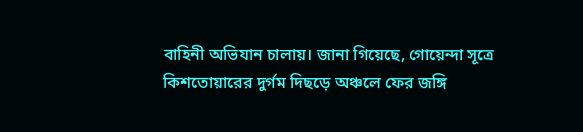বাহিনী অভিযান চালায়। জানা গিয়েছে, গোয়েন্দা সূত্রে কিশতোয়ারের দুর্গম দিছড়ে অঞ্চলে ফের জঙ্গি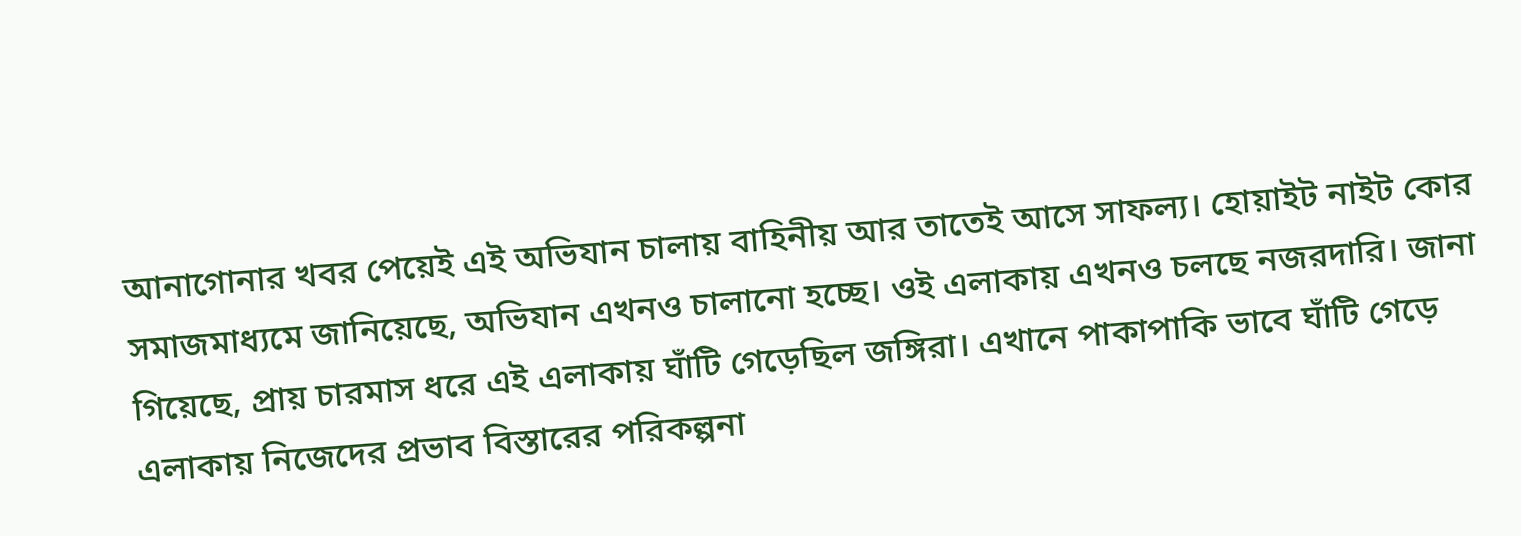আনাগোনার খবর পেয়েই এই অভিযান চালায় বাহিনীয় আর তাতেই আসে সাফল্য। হোয়াইট নাইট কোর সমাজমাধ্যমে জানিয়েছে, অভিযান এখনও চালানো হচ্ছে। ওই এলাকায় এখনও চলছে নজরদারি। জানা গিয়েছে, প্রায় চারমাস ধরে এই এলাকায় ঘাঁটি গেড়েছিল জঙ্গিরা। এখানে পাকাপাকি ভাবে ঘাঁটি গেড়ে এলাকায় নিজেদের প্রভাব বিস্তারের পরিকল্পনা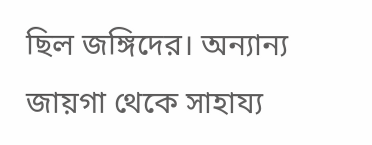ছিল জঙ্গিদের। অন্যান্য জায়গা থেকে সাহায্য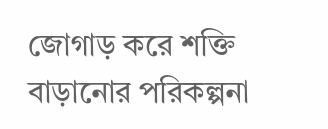জোগাড় করে শক্তি বাড়ানোর পরিকল্পনা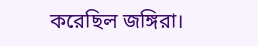করেছিল জঙ্গিরা।